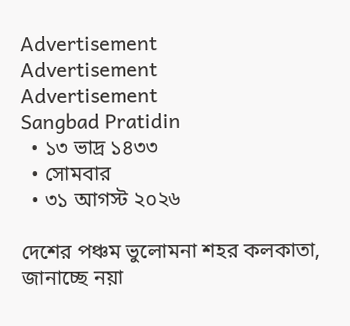Advertisement
Advertisement
Advertisement
Sangbad Pratidin
  • ১৩ ভাদ্র ১৪৩৩
  • সোমবার
  • ৩১ আগস্ট ২০২৬

দেশের পঞ্চম ভুলোমনা শহর কলকাতা, জানাচ্ছে নয়া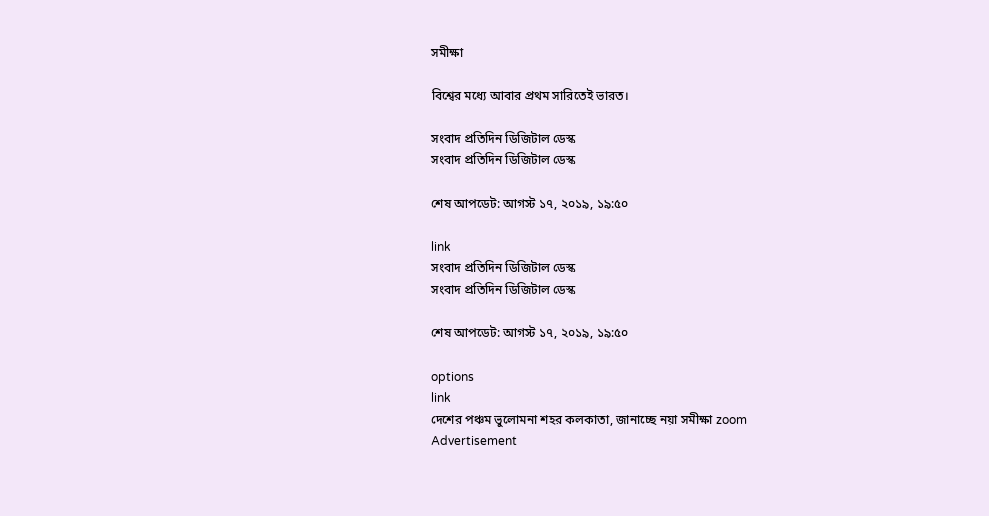সমীক্ষা

বিশ্বের মধ্যে আবার প্রথম সারিতেই ভারত।

সংবাদ প্রতিদিন ডিজিটাল ডেস্ক
সংবাদ প্রতিদিন ডিজিটাল ডেস্ক

শেষ আপডেট: আগস্ট ১৭, ২০১৯, ১৯:৫০

link
সংবাদ প্রতিদিন ডিজিটাল ডেস্ক
সংবাদ প্রতিদিন ডিজিটাল ডেস্ক

শেষ আপডেট: আগস্ট ১৭, ২০১৯, ১৯:৫০

options
link
দেশের পঞ্চম ভুলোমনা শহর কলকাতা, জানাচ্ছে নয়া সমীক্ষা zoom
Advertisement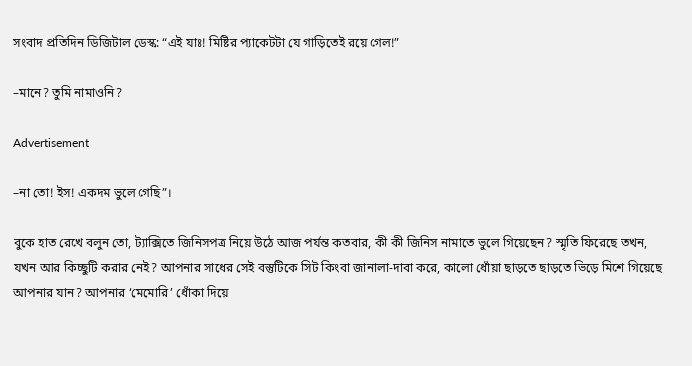সংবাদ প্রতিদিন ডিজিটাল ডেস্ক: “এই যাঃ! মিষ্টির প্যাকেটটা যে গাড়িতেই রয়ে গেল!”

–মানে? তুমি নামাওনি?

Advertisement

–না তো! ইস! একদম ভুলে গেছি”।

বুকে হাত রেখে বলুন তো, ট্যাক্সিতে জিনিসপত্র নিয়ে উঠে আজ পর্যন্ত কতবার, কী কী জিনিস নামাতে ভুলে গিয়েছেন? স্মৃতি ফিরেছে তখন, যখন আর কিচ্ছুটি করার নেই? আপনার সাধের সেই বস্তুটিকে সিট কিংবা জানালা-দাবা করে, কালো ধোঁয়া ছাড়তে ছাড়তে ভিড়ে মিশে গিয়েছে আপনার যান? আপনার ‘মেমোরি’ ধোঁকা দিয়ে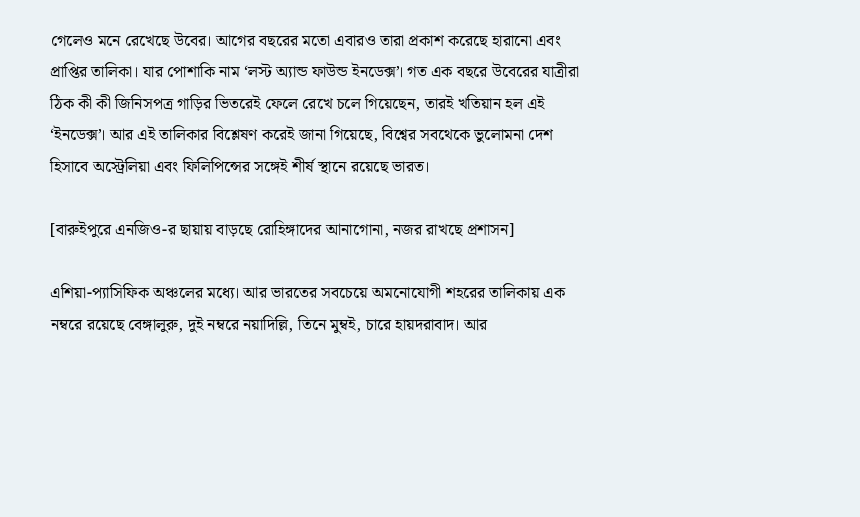গেলেও মনে রেখেছে উবের। আগের বছরের মতো এবারও তারা প্রকাশ করেছে হারানো এবং প্রাপ্তির তালিকা। যার পোশাকি নাম ‘লস্ট অ্যান্ড ফাউন্ড ইনডেক্স’। গত এক বছরে উবেরের যাত্রীরা ঠিক কী কী জিনিসপত্র গাড়ির ভিতরেই ফেলে রেখে চলে গিয়েছেন, তারই খতিয়ান হল এই ‘ইনডেক্স’। আর এই তালিকার বিশ্লেষণ করেই জানা গিয়েছে, বিশ্বের সবথেকে ভুলোমনা দেশ হিসাবে অস্ট্রেলিয়া এবং ফিলিপিন্সের সঙ্গেই শীর্ষ স্থানে রয়েছে ভারত।

[বারুইপুরে এনজিও-র ছায়ায় বাড়ছে রোহিঙ্গাদের আনাগোনা, নজর রাখছে প্রশাসন]

এশিয়া-প্যাসিফিক অঞ্চলের মধ্যে। আর ভারতের সবচেয়ে অমনোযোগী শহরের তালিকায় এক নম্বরে রয়েছে বেঙ্গালুরু, দুই নম্বরে নয়াদিল্লি, তিনে মুম্বই, চারে হায়দরাবাদ। আর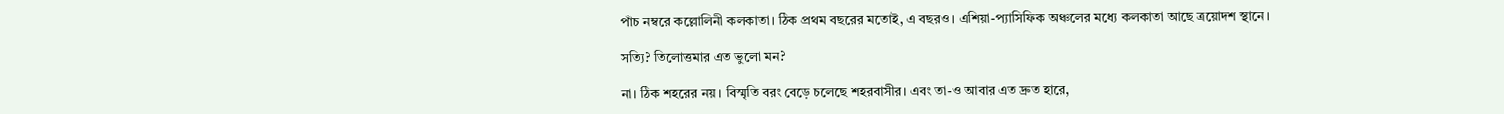পাঁচ নম্বরে কল্লোলিনী কলকাতা। ঠিক প্রথম বছরের মতোই, এ বছরও। এশিয়া-প্যাসিফিক অঞ্চলের মধ্যে কলকাতা আছে ত্রয়োদশ স্থানে।

সত্যি? তিলোত্তমার এত ভুলো মন?

না। ঠিক শহরের নয়। বিস্মৃতি বরং বেড়ে চলেছে শহরবাসীর। এবং তা-ও আবার এত দ্রুত হারে,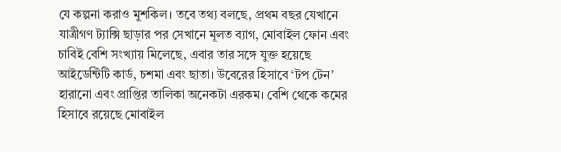যে কল্পনা করাও মুশকিল। তবে তথ্য বলছে, প্রথম বছর যেখানে যাত্রীগণ ট্যাক্সি ছাড়ার পর সেখানে মূলত ব্যাগ, মোবাইল ফোন এবং চাবিই বেশি সংখ্যায় মিলেছে, এবার তার সঙ্গে যুক্ত হয়েছে আইডেন্টিটি কার্ড, চশমা এবং ছাতা। উবেরের হিসাবে ‘টপ টেন’ হারানো এবং প্রাপ্তির তালিকা অনেকটা এরকম। বেশি থেকে কমের হিসাবে রয়েছে মোবাইল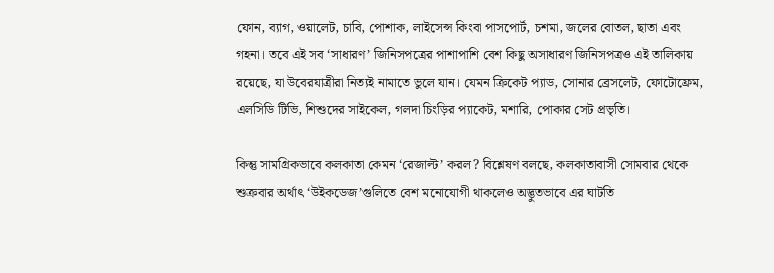ফোন, ব্যাগ, ওয়ালেট, চাবি, পোশাক, লাইসেন্স কিংবা পাসপোর্ট, চশমা, জলের বোতল, ছাতা এবং গহনা। তবে এই সব ‘সাধারণ’ জিনিসপত্রের পাশাপাশি বেশ কিছু অসাধারণ জিনিসপত্রও এই তালিকায় রয়েছে, যা উবেরযাত্রীরা নিত্যই নামাতে ভুলে যান। যেমন ক্রিকেট প্যাড, সোনার ব্রেসলেট, ফোটোফ্রেম, এলসিডি টিভি, শিশুদের সাইকেল, গলদা চিংড়ির প্যাকেট, মশারি, পোকার সেট প্রভৃতি।

কিন্তু সামগ্রিকভাবে কলকাতা কেমন ‘রেজাল্ট’ করল? বিশ্লেষণ বলছে, কলকাতাবাসী সোমবার থেকে শুক্রবার অর্থাৎ ‘উইকডেজ’গুলিতে বেশ মনোযোগী থাকলেও অদ্ভুতভাবে এর ঘাটতি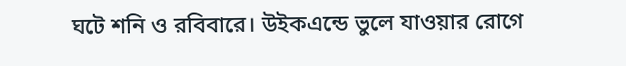ঘটে শনি ও রবিবারে। উইকএন্ডে ভুলে যাওয়ার রোগে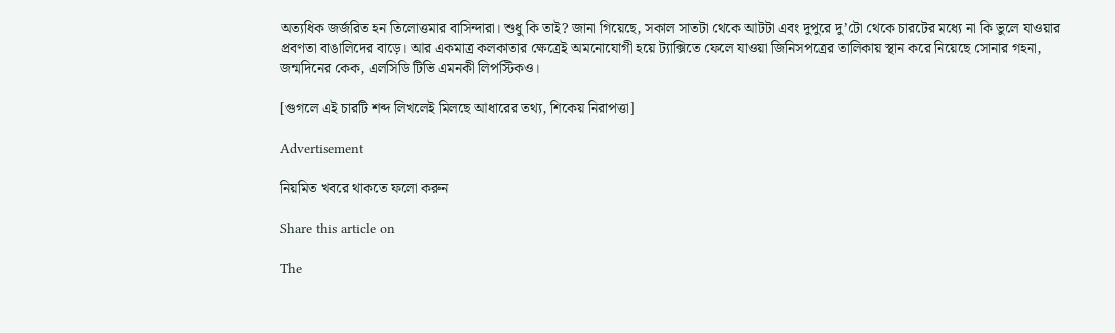অত্যধিক জর্জরিত হন তিলোত্তমার বাসিন্দারা। শুধু কি তাই? জানা গিয়েছে, সকাল সাতটা থেকে আটটা এবং দুপুরে দু’টো থেকে চারটের মধ্যে না কি ভুলে যাওয়ার প্রবণতা বাঙালিদের বাড়ে। আর একমাত্র কলকাতার ক্ষেত্রেই অমনোযোগী হয়ে ট্যাক্সিতে ফেলে যাওয়া জিনিসপত্রের তালিকায় স্থান করে নিয়েছে সোনার গহনা, জন্মদিনের কেক, এলসিডি টিভি এমনকী লিপস্টিকও।

[গুগলে এই চারটি শব্দ লিখলেই মিলছে আধারের তথ্য, শিকেয় নিরাপত্তা]

Advertisement

নিয়মিত খবরে থাকতে ফলো করুন

Share this article on

The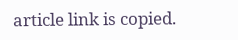article link is copied.